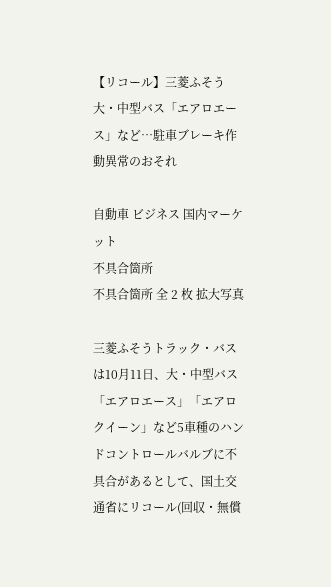【リコール】三菱ふそう大・中型バス「エアロエース」など…駐車ブレーキ作動異常のおそれ

自動車 ビジネス 国内マーケット
不具合箇所
不具合箇所 全 2 枚 拡大写真

三菱ふそうトラック・バスは10月11日、大・中型バス「エアロエース」「エアロクイーン」など5車種のハンドコントロールバルブに不具合があるとして、国土交通省にリコール(回収・無償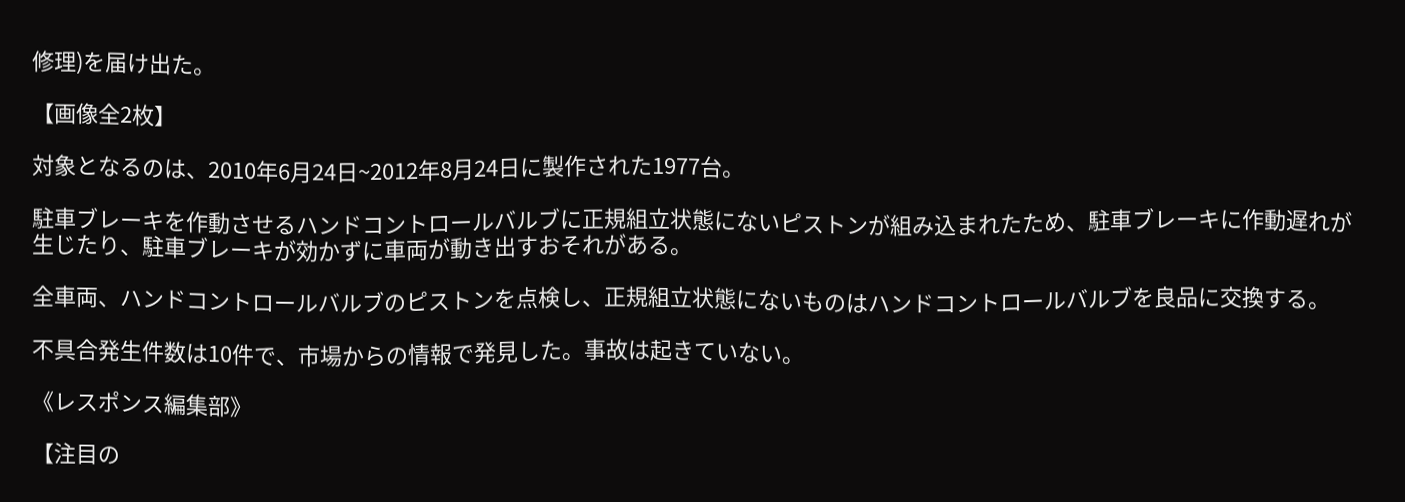修理)を届け出た。

【画像全2枚】

対象となるのは、2010年6月24日~2012年8月24日に製作された1977台。

駐車ブレーキを作動させるハンドコントロールバルブに正規組立状態にないピストンが組み込まれたため、駐車ブレーキに作動遅れが生じたり、駐車ブレーキが効かずに車両が動き出すおそれがある。

全車両、ハンドコントロールバルブのピストンを点検し、正規組立状態にないものはハンドコントロールバルブを良品に交換する。

不具合発生件数は10件で、市場からの情報で発見した。事故は起きていない。

《レスポンス編集部》

【注目の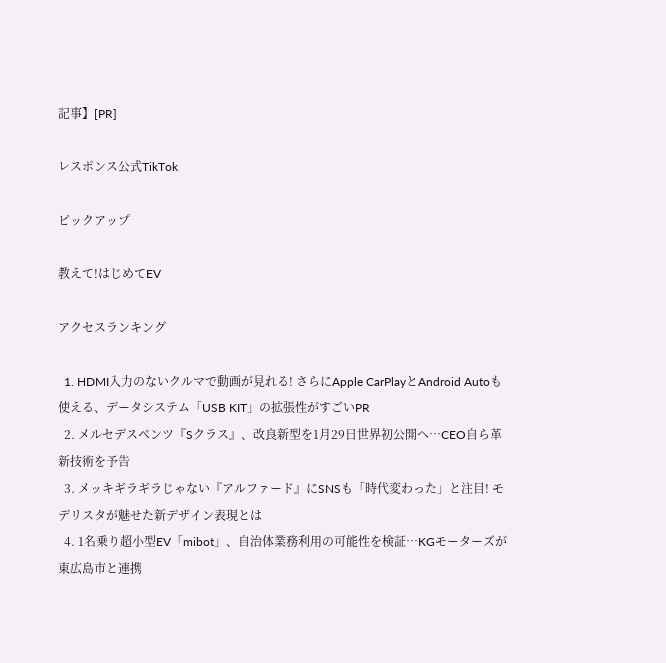記事】[PR]

レスポンス公式TikTok

ピックアップ

教えて!はじめてEV

アクセスランキング

  1. HDMI入力のないクルマで動画が見れる! さらにApple CarPlayとAndroid Autoも使える、データシステム「USB KIT」の拡張性がすごいPR
  2. メルセデスベンツ『Sクラス』、改良新型を1月29日世界初公開へ…CEO自ら革新技術を予告
  3. メッキギラギラじゃない『アルファード』にSNSも「時代変わった」と注目! モデリスタが魅せた新デザイン表現とは
  4. 1名乗り超小型EV「mibot」、自治体業務利用の可能性を検証…KGモーターズが東広島市と連携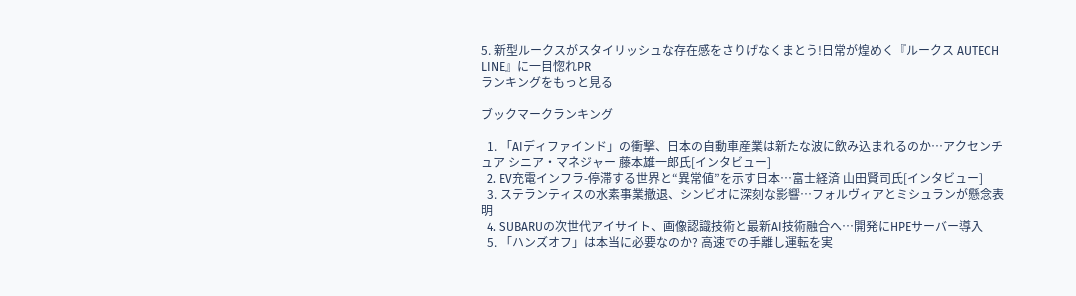5. 新型ルークスがスタイリッシュな存在感をさりげなくまとう!日常が煌めく『ルークス AUTECH LINE』に一目惚れPR
ランキングをもっと見る

ブックマークランキング

  1. 「AIディファインド」の衝撃、日本の自動車産業は新たな波に飲み込まれるのか…アクセンチュア シニア・マネジャー 藤本雄一郎氏[インタビュー]
  2. EV充電インフラ-停滞する世界と“異常値”を示す日本…富士経済 山田賢司氏[インタビュー]
  3. ステランティスの水素事業撤退、シンビオに深刻な影響…フォルヴィアとミシュランが懸念表明
  4. SUBARUの次世代アイサイト、画像認識技術と最新AI技術融合へ…開発にHPEサーバー導入
  5. 「ハンズオフ」は本当に必要なのか? 高速での手離し運転を実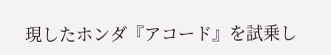現したホンダ『アコード』を試乗し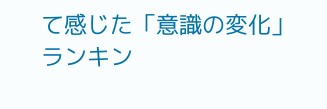て感じた「意識の変化」
ランキン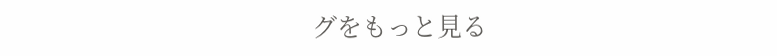グをもっと見る